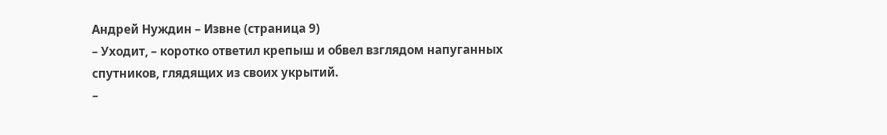Андрей Нуждин – Извне (страница 9)
– Уходит, – коротко ответил крепыш и обвел взглядом напуганных спутников, глядящих из своих укрытий.
–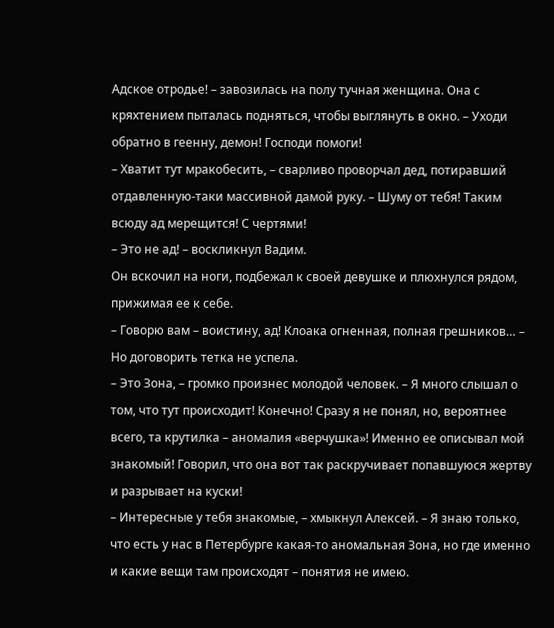Адское отродье! – завозилась на полу тучная женщина. Она с кряхтением пыталась подняться, чтобы выглянуть в окно. – Уходи обратно в геенну, демон! Господи помоги!
– Хватит тут мракобесить, – сварливо проворчал дед, потиравший отдавленную-таки массивной дамой руку. – Шуму от тебя! Таким всюду ад мерещится! С чертями!
– Это не ад! – воскликнул Вадим.
Он вскочил на ноги, подбежал к своей девушке и плюхнулся рядом, прижимая ее к себе.
– Говорю вам – воистину, ад! Клоака огненная, полная грешников… – Но договорить тетка не успела.
– Это Зона, – громко произнес молодой человек. – Я много слышал о том, что тут происходит! Конечно! Сразу я не понял, но, вероятнее всего, та крутилка – аномалия «верчушка»! Именно ее описывал мой знакомый! Говорил, что она вот так раскручивает попавшуюся жертву и разрывает на куски!
– Интересные у тебя знакомые, – хмыкнул Алексей. – Я знаю только, что есть у нас в Петербурге какая-то аномальная Зона, но где именно и какие вещи там происходят – понятия не имею.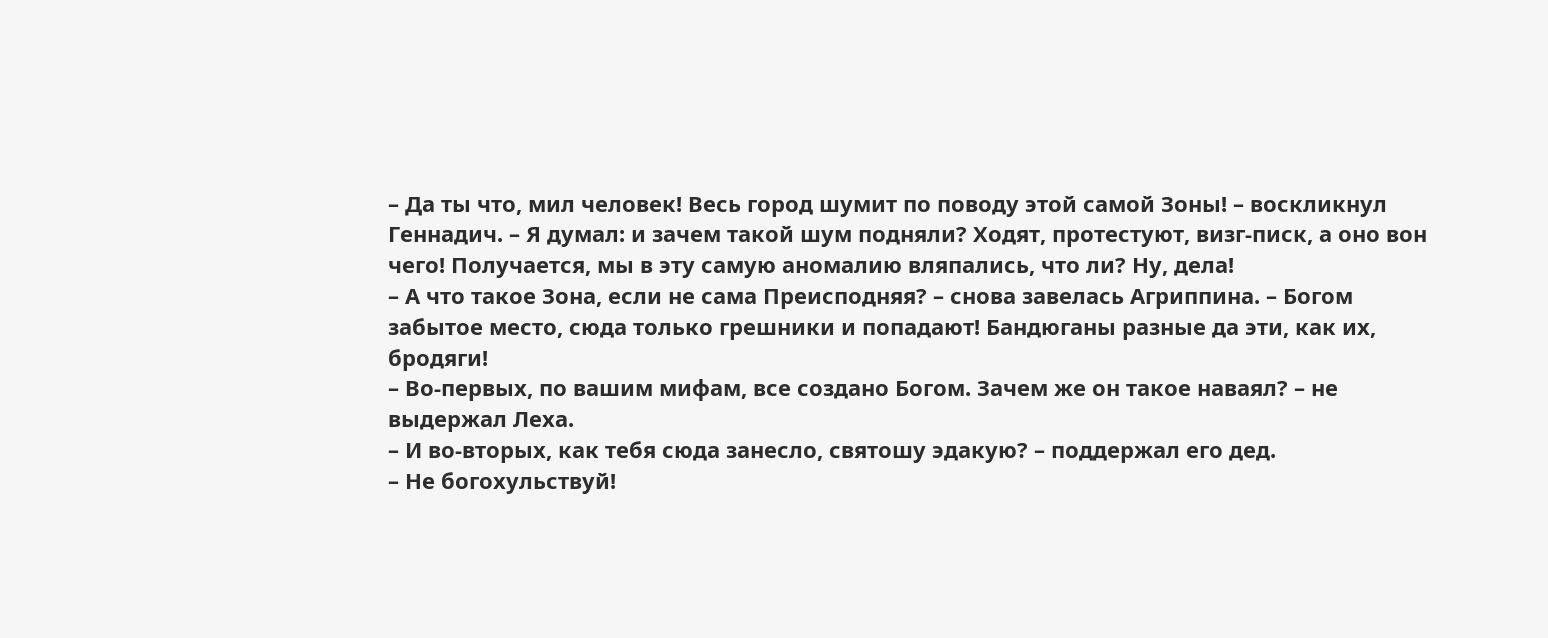– Да ты что, мил человек! Весь город шумит по поводу этой самой Зоны! – воскликнул Геннадич. – Я думал: и зачем такой шум подняли? Ходят, протестуют, визг-писк, а оно вон чего! Получается, мы в эту самую аномалию вляпались, что ли? Ну, дела!
– А что такое Зона, если не сама Преисподняя? – снова завелась Агриппина. – Богом забытое место, сюда только грешники и попадают! Бандюганы разные да эти, как их, бродяги!
– Во-первых, по вашим мифам, все создано Богом. Зачем же он такое наваял? – не выдержал Леха.
– И во-вторых, как тебя сюда занесло, святошу эдакую? – поддержал его дед.
– Не богохульствуй!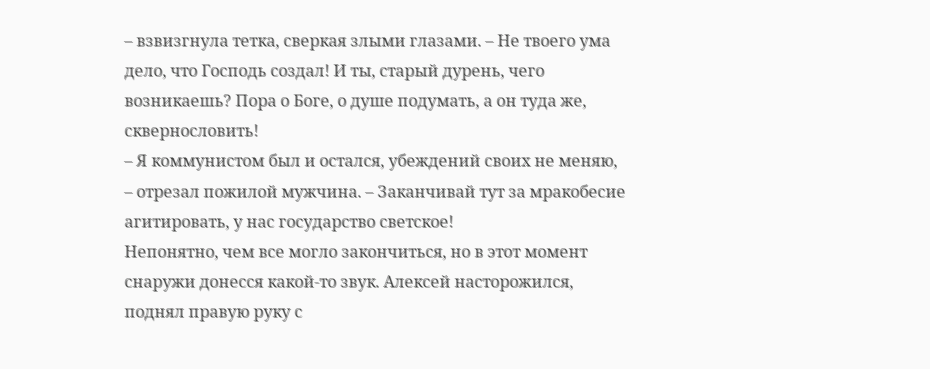– взвизгнула тетка, сверкая злыми глазами. – Не твоего ума дело, что Господь создал! И ты, старый дурень, чего возникаешь? Пора о Боге, о душе подумать, а он туда же, сквернословить!
– Я коммунистом был и остался, убеждений своих не меняю, – отрезал пожилой мужчина. – Заканчивай тут за мракобесие агитировать, у нас государство светское!
Непонятно, чем все могло закончиться, но в этот момент снаружи донесся какой-то звук. Алексей насторожился, поднял правую руку с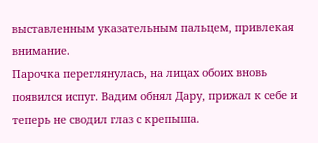выставленным указательным пальцем, привлекая внимание.
Парочка переглянулась, на лицах обоих вновь появился испуг. Вадим обнял Дару, прижал к себе и теперь не сводил глаз с крепыша.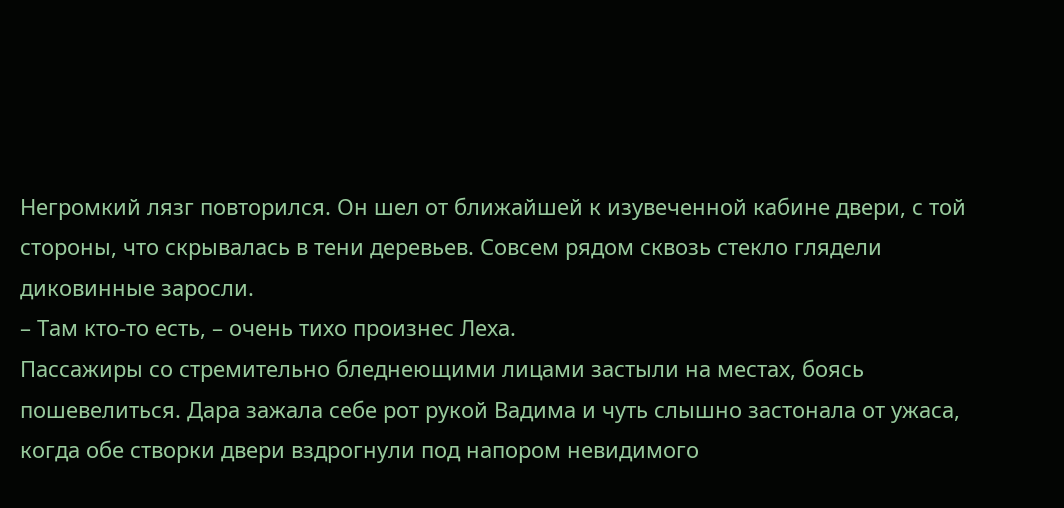Негромкий лязг повторился. Он шел от ближайшей к изувеченной кабине двери, с той стороны, что скрывалась в тени деревьев. Совсем рядом сквозь стекло глядели диковинные заросли.
– Там кто-то есть, – очень тихо произнес Леха.
Пассажиры со стремительно бледнеющими лицами застыли на местах, боясь пошевелиться. Дара зажала себе рот рукой Вадима и чуть слышно застонала от ужаса, когда обе створки двери вздрогнули под напором невидимого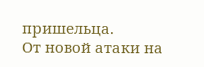пришельца.
От новой атаки на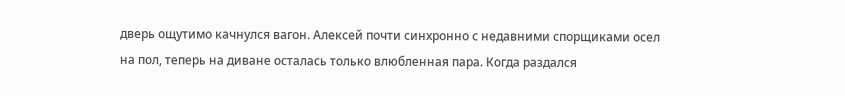дверь ощутимо качнулся вагон. Алексей почти синхронно с недавними спорщиками осел на пол, теперь на диване осталась только влюбленная пара. Когда раздался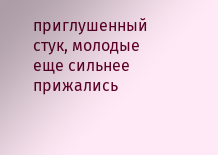приглушенный стук, молодые еще сильнее прижались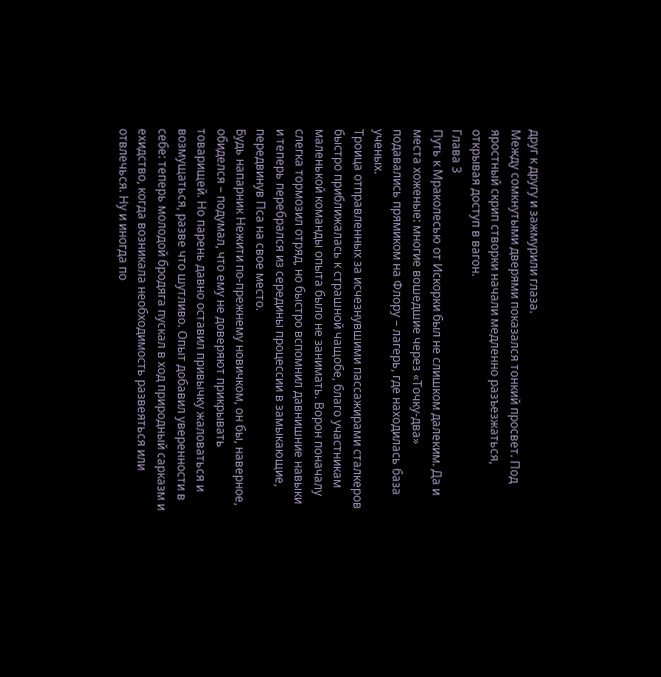друг к другу и зажмурили глаза.
Между сомкнутыми дверями показался тонкий просвет. Под яростный скрип створки начали медленно разъезжаться, открывая доступ в вагон.
Глава 3
Путь к Мраколесью от Искорки был не слишком далеким. Да и места хоженые: многие вошедшие через «Точку-два» подавались прямиком на Флору – лагерь, где находилась база ученых.
Троица отправленных за исчезнувшими пассажирами сталкеров быстро приближалась к страшной чащобе, благо участникам маленькой команды опыта было не занимать. Ворон поначалу слегка тормозил отряд, но быстро вспомнил давнишние навыки и теперь перебрался из середины процессии в замыкающие, передвинув Пса на свое место.
Будь напарник Нежити по-прежнему новичком, он бы, наверное, обиделся – подумал, что ему не доверяют прикрывать товарищей. Но парень давно оставил привычку жаловаться и возмущаться, разве что шутливо. Опыт добавил уверенности в себе: теперь молодой бродяга пускал в ход природный сарказм и ехидство, когда возникала необходимость развеяться или отвлечься. Ну и иногда по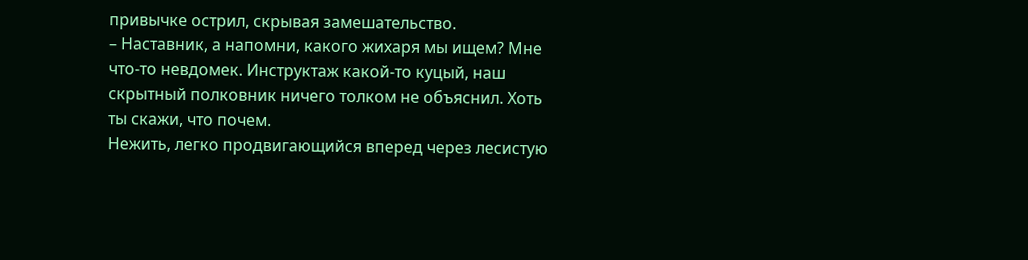привычке острил, скрывая замешательство.
– Наставник, а напомни, какого жихаря мы ищем? Мне что-то невдомек. Инструктаж какой-то куцый, наш скрытный полковник ничего толком не объяснил. Хоть ты скажи, что почем.
Нежить, легко продвигающийся вперед через лесистую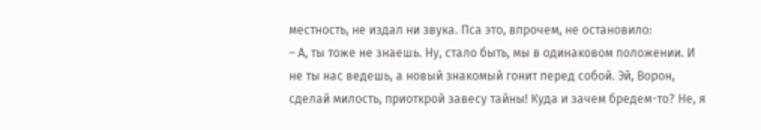местность, не издал ни звука. Пса это, впрочем, не остановило:
– А, ты тоже не знаешь. Ну, стало быть, мы в одинаковом положении. И не ты нас ведешь, а новый знакомый гонит перед собой. Эй, Ворон, сделай милость, приоткрой завесу тайны! Куда и зачем бредем-то? Не, я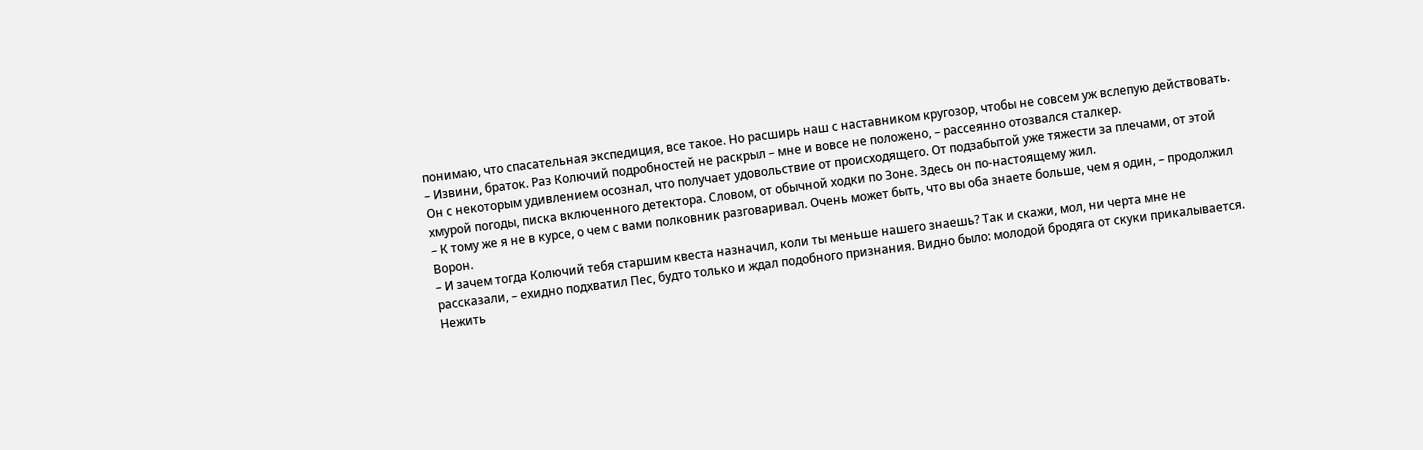понимаю, что спасательная экспедиция, все такое. Но расширь наш с наставником кругозор, чтобы не совсем уж вслепую действовать.
– Извини, браток. Раз Колючий подробностей не раскрыл – мне и вовсе не положено, – рассеянно отозвался сталкер.
Он с некоторым удивлением осознал, что получает удовольствие от происходящего. От подзабытой уже тяжести за плечами, от этой хмурой погоды, писка включенного детектора. Словом, от обычной ходки по Зоне. Здесь он по-настоящему жил.
– К тому же я не в курсе, о чем с вами полковник разговаривал. Очень может быть, что вы оба знаете больше, чем я один, – продолжил Ворон.
– И зачем тогда Колючий тебя старшим квеста назначил, коли ты меньше нашего знаешь? Так и скажи, мол, ни черта мне не рассказали, – ехидно подхватил Пес, будто только и ждал подобного признания. Видно было: молодой бродяга от скуки прикалывается.
Нежить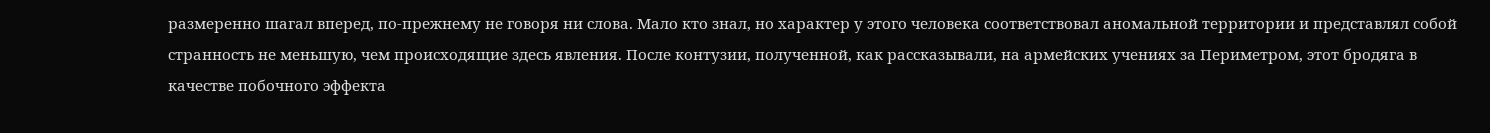размеренно шагал вперед, по-прежнему не говоря ни слова. Мало кто знал, но характер у этого человека соответствовал аномальной территории и представлял собой странность не меньшую, чем происходящие здесь явления. После контузии, полученной, как рассказывали, на армейских учениях за Периметром, этот бродяга в качестве побочного эффекта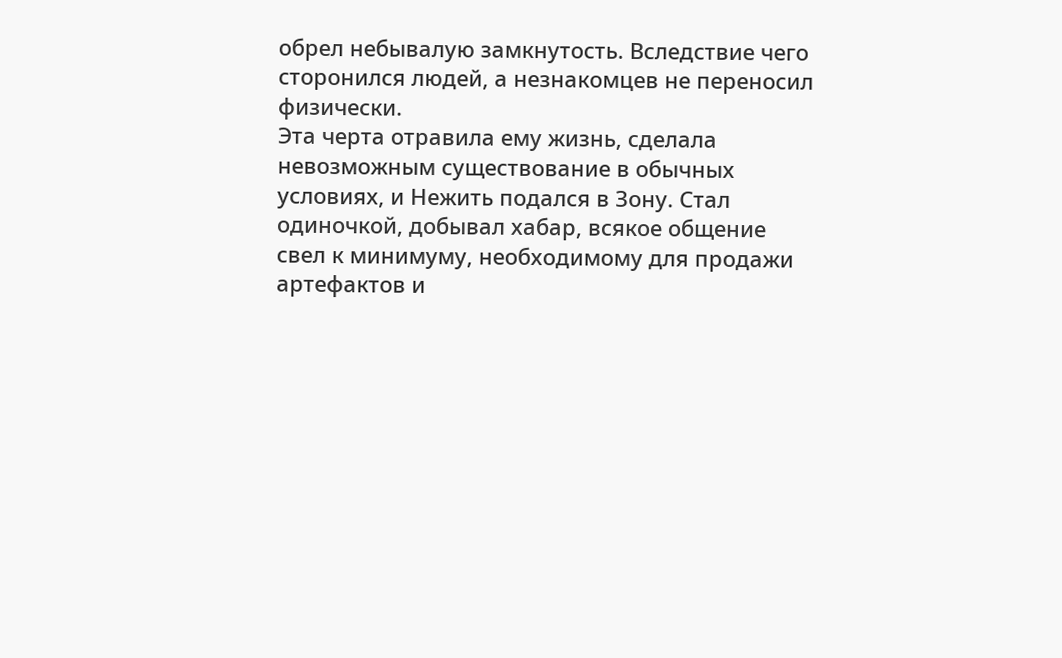обрел небывалую замкнутость. Вследствие чего сторонился людей, а незнакомцев не переносил физически.
Эта черта отравила ему жизнь, сделала невозможным существование в обычных условиях, и Нежить подался в Зону. Стал одиночкой, добывал хабар, всякое общение свел к минимуму, необходимому для продажи артефактов и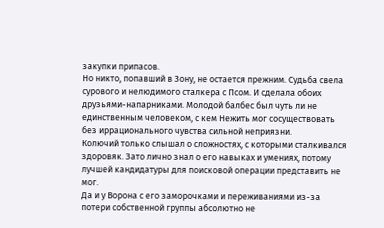закупки припасов.
Но никто, попавший в Зону, не остается прежним. Судьба свела сурового и нелюдимого сталкера с Псом. И сделала обоих друзьями-напарниками. Молодой балбес был чуть ли не единственным человеком, с кем Нежить мог сосуществовать без иррационального чувства сильной неприязни.
Колючий только слышал о сложностях, с которыми сталкивался здоровяк. Зато лично знал о его навыках и умениях, потому лучшей кандидатуры для поисковой операции представить не мог.
Да и у Ворона с его заморочками и переживаниями из-за потери собственной группы абсолютно не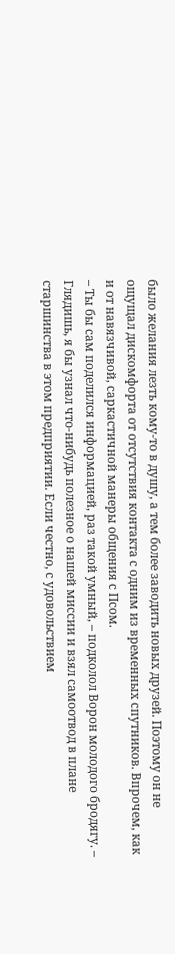было желания лезть кому-то в душу, а тем более заводить новых друзей. Поэтому он не ощущал дискомфорта от отсутствия контакта с одним из временных спутников. Впрочем, как и от навязчивой, саркастичной манеры общения с Псом.
– Ты бы сам поделился информацией, раз такой умный, – подколол Ворон молодого бродягу. – Глядишь, я бы узнал что-нибудь полезное о нашей миссии и взял самоотвод в плане старшинства в этом предприятии. Если честно, с удовольствием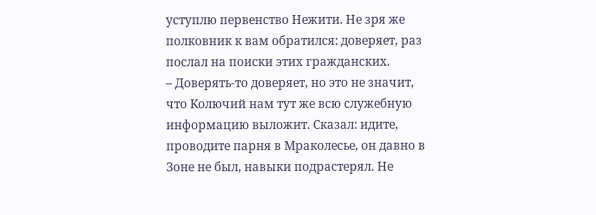уступлю первенство Нежити. Не зря же полковник к вам обратился: доверяет, раз послал на поиски этих гражданских.
– Доверять-то доверяет, но это не значит, что Колючий нам тут же всю служебную информацию выложит. Сказал: идите, проводите парня в Мраколесье, он давно в Зоне не был, навыки подрастерял. Не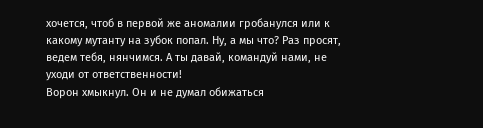хочется, чтоб в первой же аномалии гробанулся или к какому мутанту на зубок попал. Ну, а мы что? Раз просят, ведем тебя, нянчимся. А ты давай, командуй нами, не уходи от ответственности!
Ворон хмыкнул. Он и не думал обижаться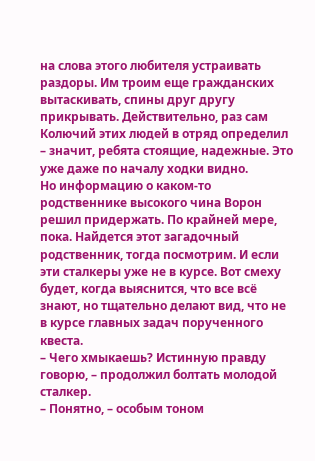на слова этого любителя устраивать раздоры. Им троим еще гражданских вытаскивать, спины друг другу прикрывать. Действительно, раз сам Колючий этих людей в отряд определил – значит, ребята стоящие, надежные. Это уже даже по началу ходки видно.
Но информацию о каком-то родственнике высокого чина Ворон решил придержать. По крайней мере, пока. Найдется этот загадочный родственник, тогда посмотрим. И если эти сталкеры уже не в курсе. Вот смеху будет, когда выяснится, что все всё знают, но тщательно делают вид, что не в курсе главных задач порученного квеста.
– Чего хмыкаешь? Истинную правду говорю, – продолжил болтать молодой сталкер.
– Понятно, – особым тоном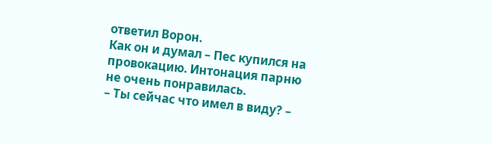ответил Ворон.
Как он и думал – Пес купился на провокацию. Интонация парню не очень понравилась.
– Ты сейчас что имел в виду? –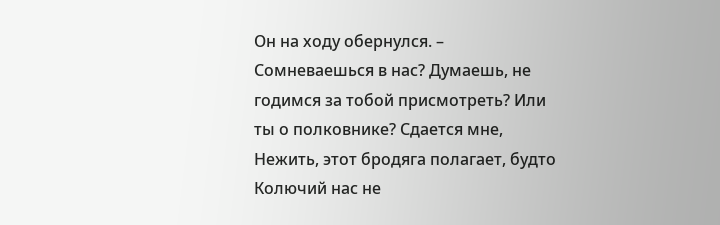Он на ходу обернулся. – Сомневаешься в нас? Думаешь, не годимся за тобой присмотреть? Или ты о полковнике? Сдается мне, Нежить, этот бродяга полагает, будто Колючий нас не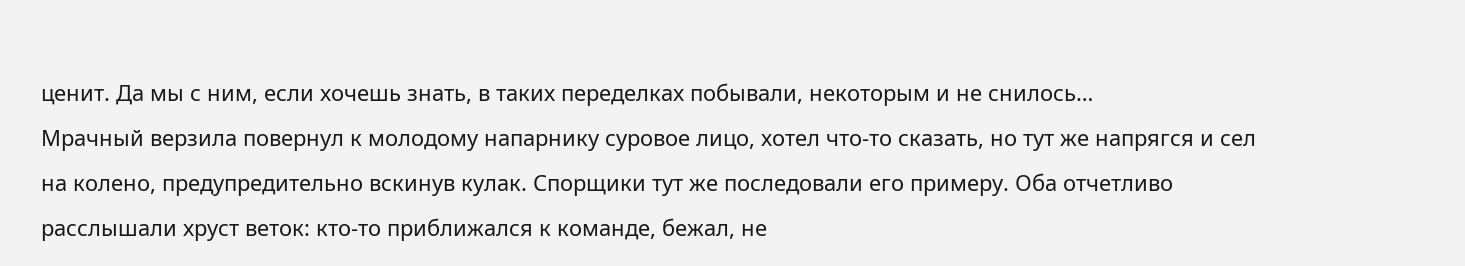ценит. Да мы с ним, если хочешь знать, в таких переделках побывали, некоторым и не снилось…
Мрачный верзила повернул к молодому напарнику суровое лицо, хотел что-то сказать, но тут же напрягся и сел на колено, предупредительно вскинув кулак. Спорщики тут же последовали его примеру. Оба отчетливо расслышали хруст веток: кто-то приближался к команде, бежал, не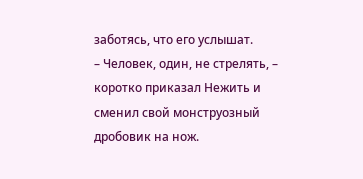заботясь, что его услышат.
– Человек, один, не стрелять, – коротко приказал Нежить и сменил свой монструозный дробовик на нож.